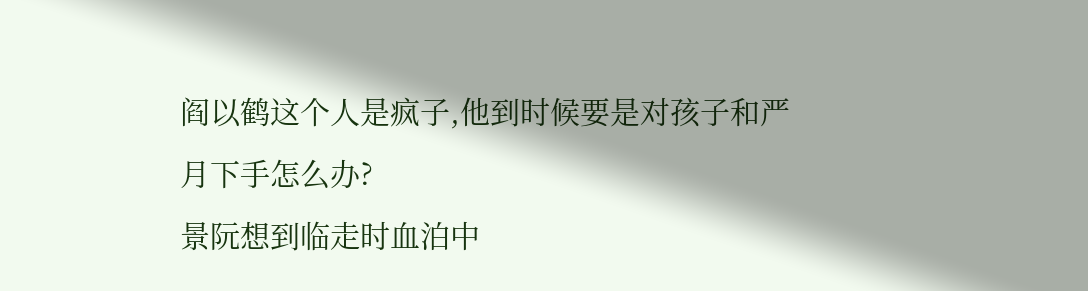阎以鹤这个人是疯子,他到时候要是对孩子和严月下手怎么办?
景阮想到临走时血泊中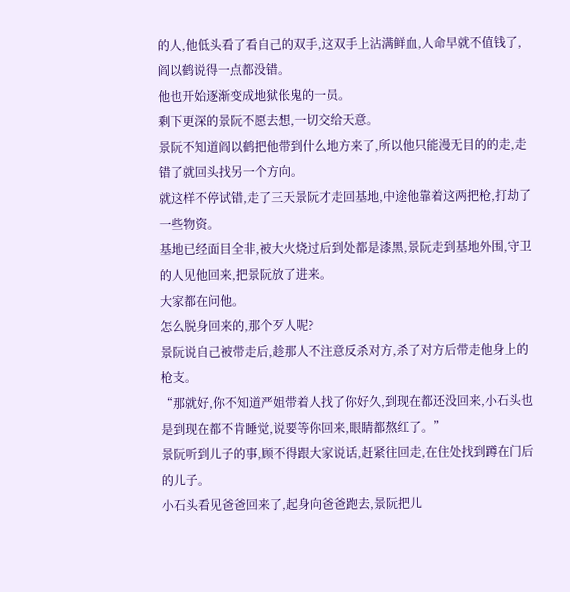的人,他低头看了看自己的双手,这双手上沾满鲜血,人命早就不值钱了,阎以鹤说得一点都没错。
他也开始逐渐变成地狱伥鬼的一员。
剩下更深的景阮不愿去想,一切交给天意。
景阮不知道阎以鹤把他带到什么地方来了,所以他只能漫无目的的走,走错了就回头找另一个方向。
就这样不停试错,走了三天景阮才走回基地,中途他靠着这两把枪,打劫了一些物资。
基地已经面目全非,被大火烧过后到处都是漆黑,景阮走到基地外围,守卫的人见他回来,把景阮放了进来。
大家都在问他。
怎么脱身回来的,那个歹人呢?
景阮说自己被带走后,趁那人不注意反杀对方,杀了对方后带走他身上的枪支。
“那就好,你不知道严姐带着人找了你好久,到现在都还没回来,小石头也是到现在都不肯睡觉,说要等你回来,眼睛都熬红了。”
景阮听到儿子的事,顾不得跟大家说话,赶紧往回走,在住处找到蹲在门后的儿子。
小石头看见爸爸回来了,起身向爸爸跑去,景阮把儿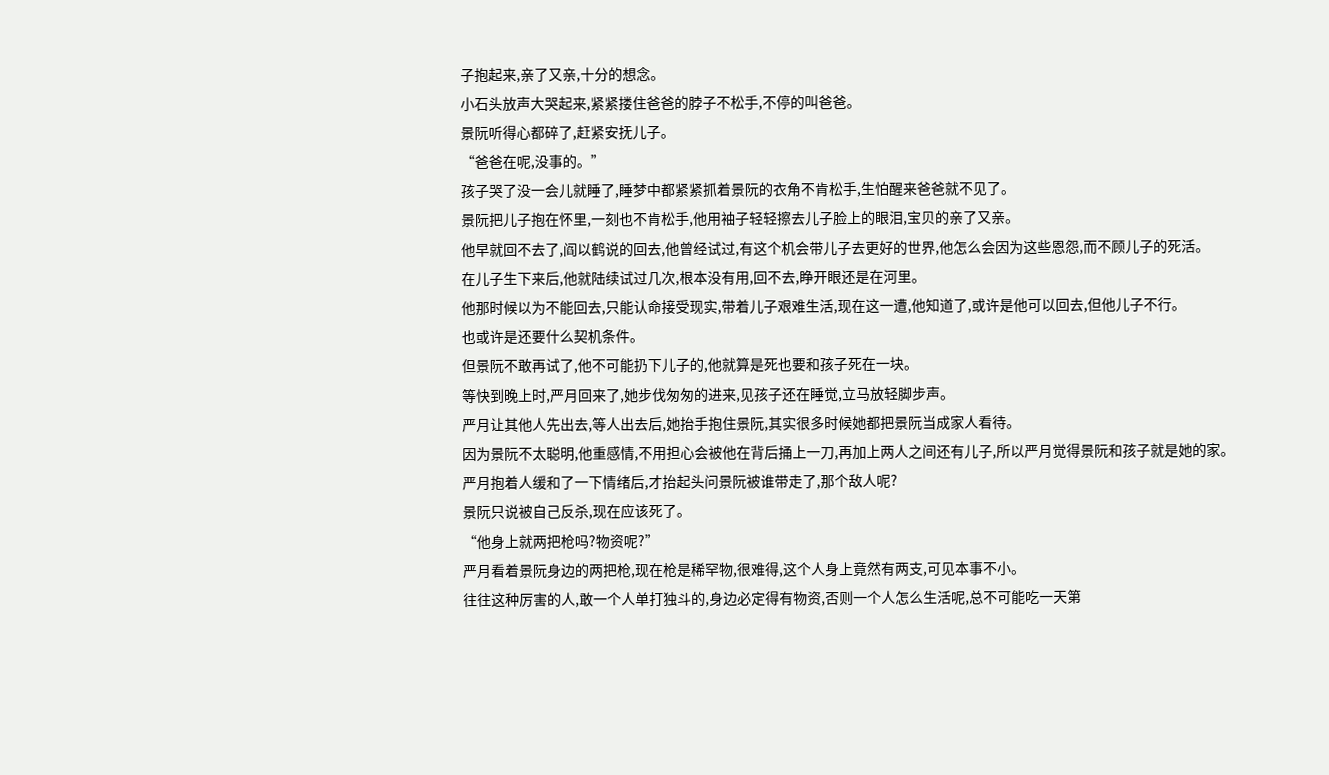子抱起来,亲了又亲,十分的想念。
小石头放声大哭起来,紧紧搂住爸爸的脖子不松手,不停的叫爸爸。
景阮听得心都碎了,赶紧安抚儿子。
“爸爸在呢,没事的。”
孩子哭了没一会儿就睡了,睡梦中都紧紧抓着景阮的衣角不肯松手,生怕醒来爸爸就不见了。
景阮把儿子抱在怀里,一刻也不肯松手,他用袖子轻轻擦去儿子脸上的眼泪,宝贝的亲了又亲。
他早就回不去了,阎以鹤说的回去,他曾经试过,有这个机会带儿子去更好的世界,他怎么会因为这些恩怨,而不顾儿子的死活。
在儿子生下来后,他就陆续试过几次,根本没有用,回不去,睁开眼还是在河里。
他那时候以为不能回去,只能认命接受现实,带着儿子艰难生活,现在这一遭,他知道了,或许是他可以回去,但他儿子不行。
也或许是还要什么契机条件。
但景阮不敢再试了,他不可能扔下儿子的,他就算是死也要和孩子死在一块。
等快到晚上时,严月回来了,她步伐匆匆的进来,见孩子还在睡觉,立马放轻脚步声。
严月让其他人先出去,等人出去后,她抬手抱住景阮,其实很多时候她都把景阮当成家人看待。
因为景阮不太聪明,他重感情,不用担心会被他在背后捅上一刀,再加上两人之间还有儿子,所以严月觉得景阮和孩子就是她的家。
严月抱着人缓和了一下情绪后,才抬起头问景阮被谁带走了,那个敌人呢?
景阮只说被自己反杀,现在应该死了。
“他身上就两把枪吗?物资呢?”
严月看着景阮身边的两把枪,现在枪是稀罕物,很难得,这个人身上竟然有两支,可见本事不小。
往往这种厉害的人,敢一个人单打独斗的,身边必定得有物资,否则一个人怎么生活呢,总不可能吃一天第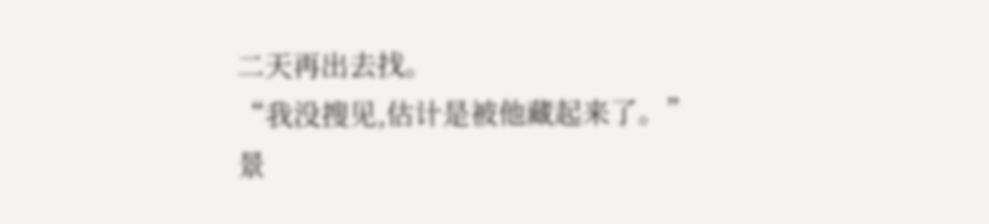二天再出去找。
“我没搜见,估计是被他藏起来了。”
景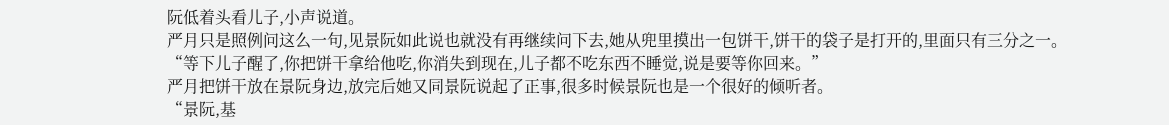阮低着头看儿子,小声说道。
严月只是照例问这么一句,见景阮如此说也就没有再继续问下去,她从兜里摸出一包饼干,饼干的袋子是打开的,里面只有三分之一。
“等下儿子醒了,你把饼干拿给他吃,你消失到现在,儿子都不吃东西不睡觉,说是要等你回来。”
严月把饼干放在景阮身边,放完后她又同景阮说起了正事,很多时候景阮也是一个很好的倾听者。
“景阮,基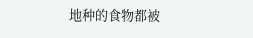地种的食物都被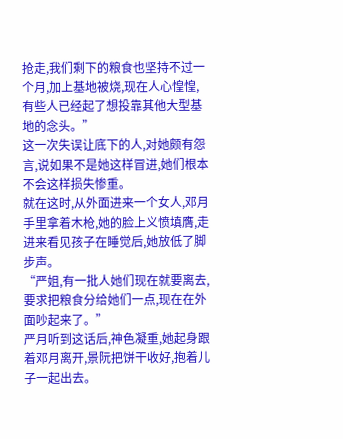抢走,我们剩下的粮食也坚持不过一个月,加上基地被烧,现在人心惶惶,有些人已经起了想投靠其他大型基地的念头。”
这一次失误让底下的人,对她颇有怨言,说如果不是她这样冒进,她们根本不会这样损失惨重。
就在这时,从外面进来一个女人,邓月手里拿着木枪,她的脸上义愤填膺,走进来看见孩子在睡觉后,她放低了脚步声。
“严姐,有一批人她们现在就要离去,要求把粮食分给她们一点,现在在外面吵起来了。”
严月听到这话后,神色凝重,她起身跟着邓月离开,景阮把饼干收好,抱着儿子一起出去。